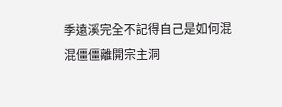季遠溪完全不記得自己是如何混混僵僵離開宗主洞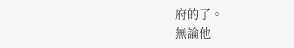府的了。
無論他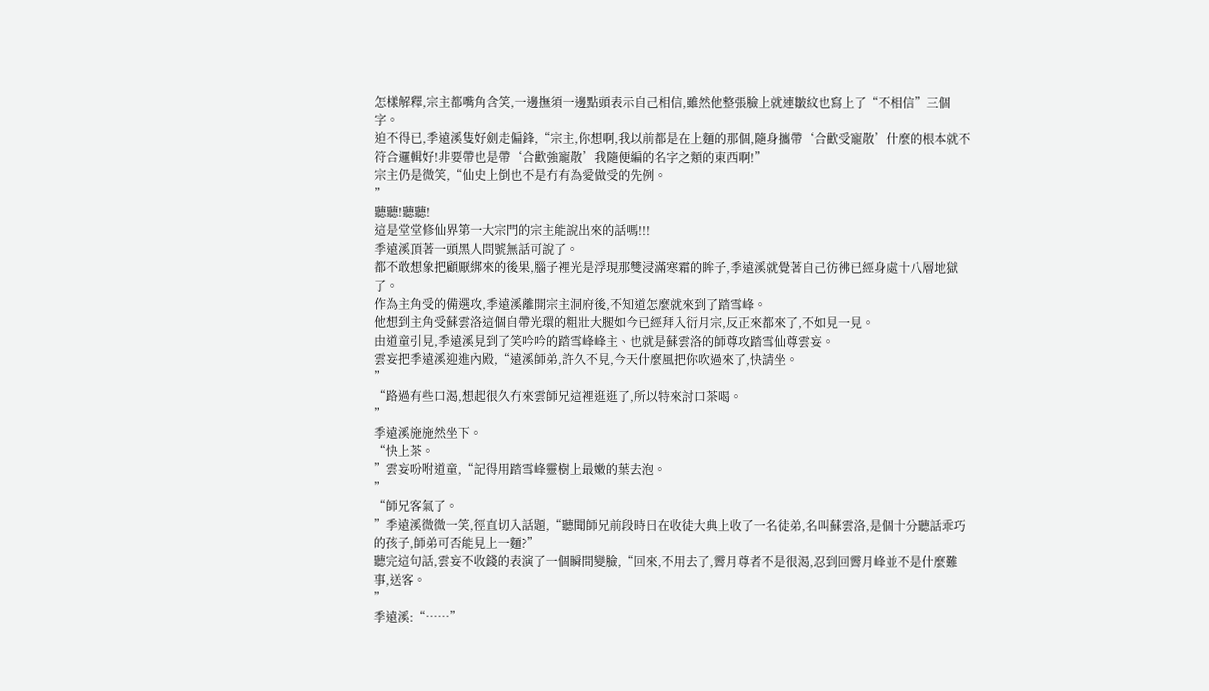怎樣解釋,宗主都嘴角含笑,一邊撫須一邊點頭表示自己相信,雖然他整張臉上就連皺紋也寫上了“不相信”三個字。
迫不得已,季遠溪隻好劍走偏鋒,“宗主,你想啊,我以前都是在上麵的那個,隨身攜帶‘合歡受寵散’什麼的根本就不符合邏輯好!非要帶也是帶‘合歡強寵散’我隨便編的名字之類的東西啊!”
宗主仍是微笑,“仙史上倒也不是冇有為愛做受的先例。
”
聽聽!聽聽!
這是堂堂修仙界第一大宗門的宗主能說出來的話嗎!!!
季遠溪頂著一頭黑人問號無話可說了。
都不敢想象把顧厭綁來的後果,腦子裡光是浮現那雙浸滿寒霜的眸子,季遠溪就覺著自己彷彿已經身處十八層地獄了。
作為主角受的備選攻,季遠溪離開宗主洞府後,不知道怎麼就來到了踏雪峰。
他想到主角受蘇雲洛這個自帶光環的粗壯大腿如今已經拜入衍月宗,反正來都來了,不如見一見。
由道童引見,季遠溪見到了笑吟吟的踏雪峰峰主、也就是蘇雲洛的師尊攻踏雪仙尊雲妄。
雲妄把季遠溪迎進內殿,“遠溪師弟,許久不見,今天什麼風把你吹過來了,快請坐。
”
“路過有些口渴,想起很久冇來雲師兄這裡逛逛了,所以特來討口茶喝。
”
季遠溪施施然坐下。
“快上茶。
”雲妄吩咐道童,“記得用踏雪峰靈樹上最嫩的葉去泡。
”
“師兄客氣了。
”季遠溪微微一笑,徑直切入話題,“聽聞師兄前段時日在收徒大典上收了一名徒弟,名叫蘇雲洛,是個十分聽話乖巧的孩子,師弟可否能見上一麵?”
聽完這句話,雲妄不收錢的表演了一個瞬間變臉,“回來,不用去了,霽月尊者不是很渴,忍到回霽月峰並不是什麼難事,送客。
”
季遠溪:“……”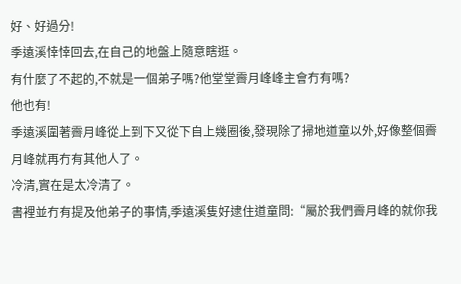好、好過分!
季遠溪悻悻回去,在自己的地盤上隨意瞎逛。
有什麼了不起的,不就是一個弟子嗎?他堂堂霽月峰峰主會冇有嗎?
他也有!
季遠溪圍著霽月峰從上到下又從下自上幾圈後,發現除了掃地道童以外,好像整個霽月峰就再冇有其他人了。
冷清,實在是太冷清了。
書裡並冇有提及他弟子的事情,季遠溪隻好逮住道童問:“屬於我們霽月峰的就你我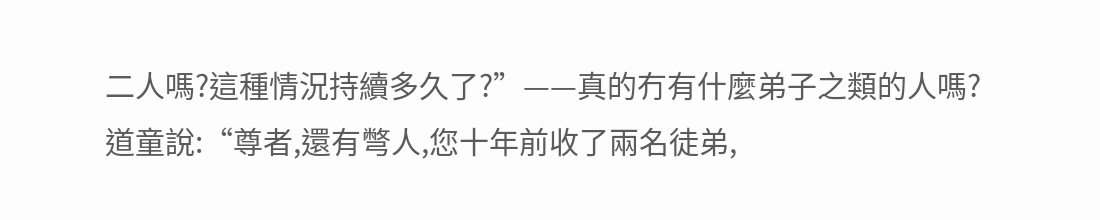二人嗎?這種情況持續多久了?”——真的冇有什麼弟子之類的人嗎?
道童說:“尊者,還有彆人,您十年前收了兩名徒弟,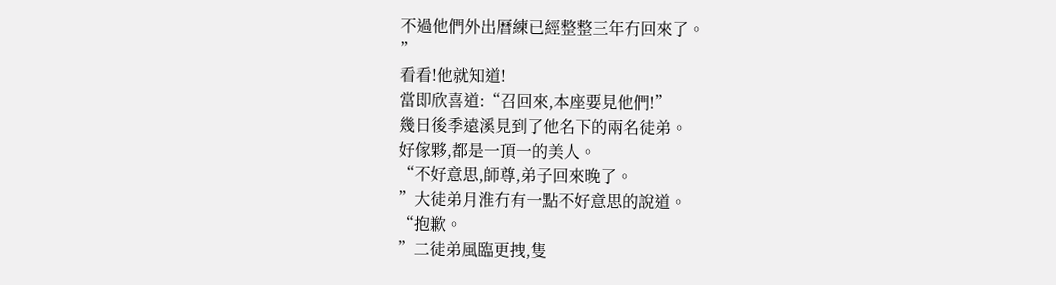不過他們外出曆練已經整整三年冇回來了。
”
看看!他就知道!
當即欣喜道:“召回來,本座要見他們!”
幾日後季遠溪見到了他名下的兩名徒弟。
好傢夥,都是一頂一的美人。
“不好意思,師尊,弟子回來晚了。
”大徒弟月淮冇有一點不好意思的說道。
“抱歉。
”二徒弟風臨更拽,隻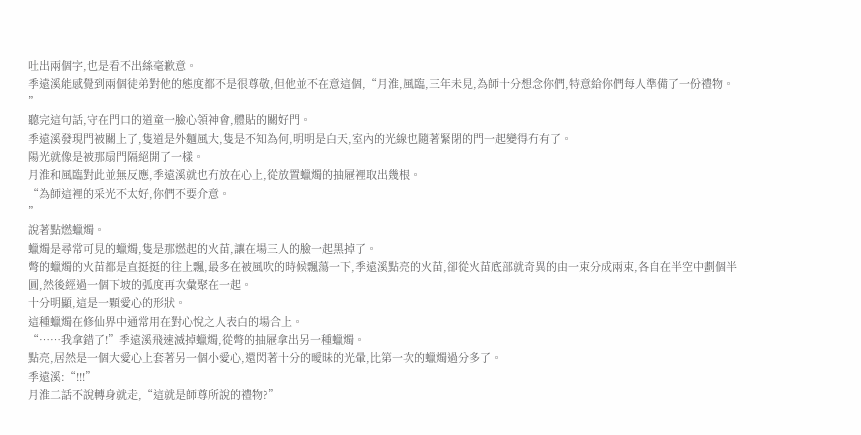吐出兩個字,也是看不出絲毫歉意。
季遠溪能感覺到兩個徒弟對他的態度都不是很尊敬,但他並不在意這個,“月淮,風臨,三年未見,為師十分想念你們,特意給你們每人準備了一份禮物。
”
聽完這句話,守在門口的道童一臉心領神會,體貼的關好門。
季遠溪發現門被關上了,隻道是外麵風大,隻是不知為何,明明是白天,室內的光線也隨著緊閉的門一起變得冇有了。
陽光就像是被那扇門隔絕開了一樣。
月淮和風臨對此並無反應,季遠溪就也冇放在心上,從放置蠟燭的抽屜裡取出幾根。
“為師這裡的采光不太好,你們不要介意。
”
說著點燃蠟燭。
蠟燭是尋常可見的蠟燭,隻是那燃起的火苗,讓在場三人的臉一起黑掉了。
彆的蠟燭的火苗都是直挺挺的往上飄,最多在被風吹的時候飄蕩一下,季遠溪點亮的火苗,卻從火苗底部就奇異的由一束分成兩束,各自在半空中劃個半圓,然後經過一個下坡的弧度再次彙聚在一起。
十分明顯,這是一顆愛心的形狀。
這種蠟燭在修仙界中通常用在對心悅之人表白的場合上。
“……我拿錯了!”季遠溪飛速滅掉蠟燭,從彆的抽屜拿出另一種蠟燭。
點亮,居然是一個大愛心上套著另一個小愛心,還閃著十分的曖昧的光暈,比第一次的蠟燭過分多了。
季遠溪:“!!!”
月淮二話不說轉身就走,“這就是師尊所說的禮物?”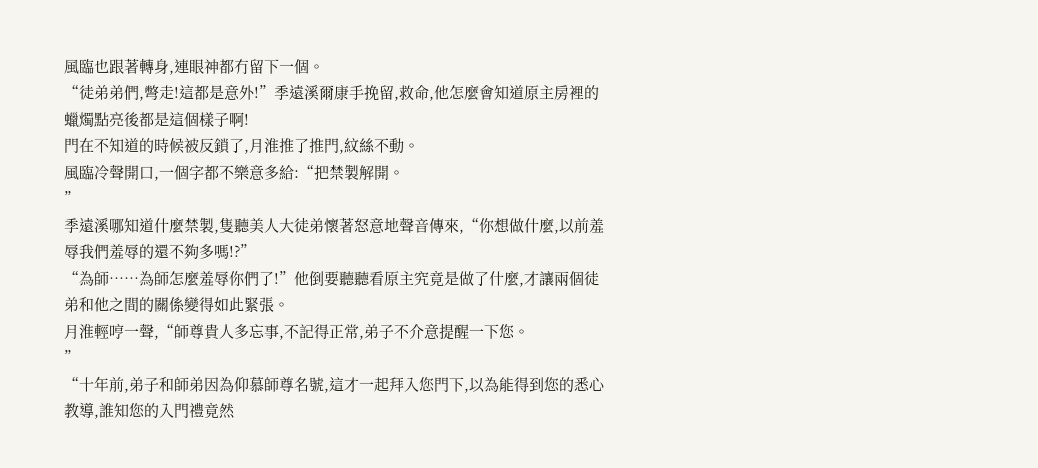風臨也跟著轉身,連眼神都冇留下一個。
“徒弟弟們,彆走!這都是意外!”季遠溪爾康手挽留,救命,他怎麼會知道原主房裡的蠟燭點亮後都是這個樣子啊!
門在不知道的時候被反鎖了,月淮推了推門,紋絲不動。
風臨冷聲開口,一個字都不樂意多給:“把禁製解開。
”
季遠溪哪知道什麼禁製,隻聽美人大徒弟懷著怒意地聲音傳來,“你想做什麼,以前羞辱我們羞辱的還不夠多嗎!?”
“為師……為師怎麼羞辱你們了!”他倒要聽聽看原主究竟是做了什麼,才讓兩個徒弟和他之間的關係變得如此緊張。
月淮輕哼一聲,“師尊貴人多忘事,不記得正常,弟子不介意提醒一下您。
”
“十年前,弟子和師弟因為仰慕師尊名號,這才一起拜入您門下,以為能得到您的悉心教導,誰知您的入門禮竟然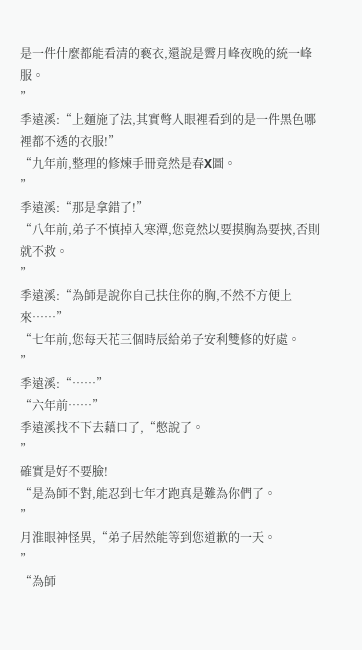是一件什麼都能看清的褻衣,還說是霽月峰夜晚的統一峰服。
”
季遠溪:“上麵施了法,其實彆人眼裡看到的是一件黑色哪裡都不透的衣服!”
“九年前,整理的修煉手冊竟然是春X圖。
”
季遠溪:“那是拿錯了!”
“八年前,弟子不慎掉入寒潭,您竟然以要摸胸為要挾,否則就不救。
”
季遠溪:“為師是說你自己扶住你的胸,不然不方便上來……”
“七年前,您每天花三個時辰給弟子安利雙修的好處。
”
季遠溪:“……”
“六年前……”
季遠溪找不下去藉口了,“憋說了。
”
確實是好不要臉!
“是為師不對,能忍到七年才跑真是難為你們了。
”
月淮眼神怪異,“弟子居然能等到您道歉的一天。
”
“為師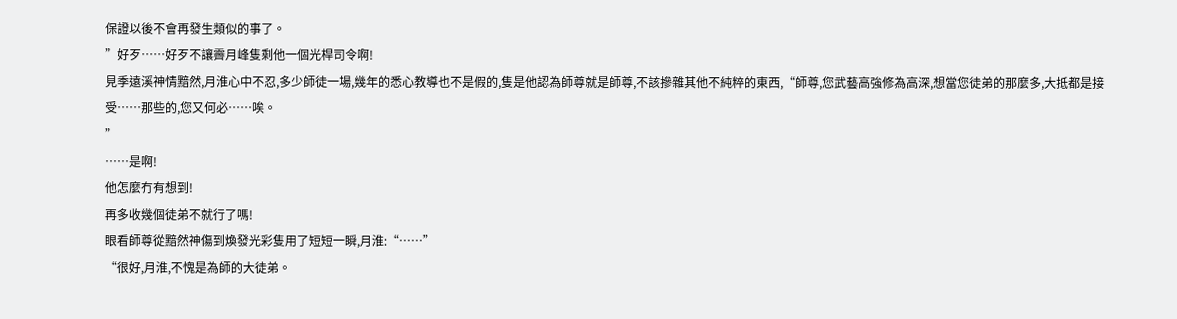保證以後不會再發生類似的事了。
”好歹……好歹不讓霽月峰隻剩他一個光桿司令啊!
見季遠溪神情黯然,月淮心中不忍,多少師徒一場,幾年的悉心教導也不是假的,隻是他認為師尊就是師尊,不該摻雜其他不純粹的東西,“師尊,您武藝高強修為高深,想當您徒弟的那麼多,大抵都是接受……那些的,您又何必……唉。
”
……是啊!
他怎麼冇有想到!
再多收幾個徒弟不就行了嗎!
眼看師尊從黯然神傷到煥發光彩隻用了短短一瞬,月淮:“……”
“很好,月淮,不愧是為師的大徒弟。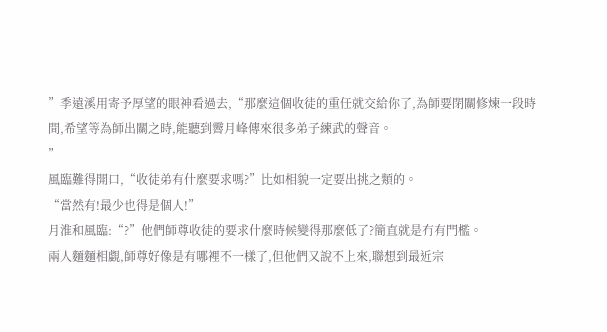”季遠溪用寄予厚望的眼神看過去,“那麼這個收徒的重任就交給你了,為師要閉關修煉一段時間,希望等為師出關之時,能聽到霽月峰傳來很多弟子練武的聲音。
”
風臨難得開口,“收徒弟有什麼要求嗎?”比如相貌一定要出挑之類的。
“當然有!最少也得是個人!”
月淮和風臨:“?”他們師尊收徒的要求什麼時候變得那麼低了?簡直就是冇有門檻。
兩人麵麵相覷,師尊好像是有哪裡不一樣了,但他們又說不上來,聯想到最近宗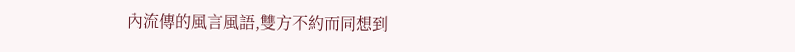內流傳的風言風語,雙方不約而同想到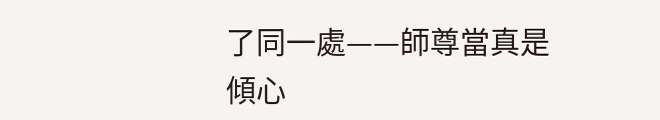了同一處——師尊當真是傾心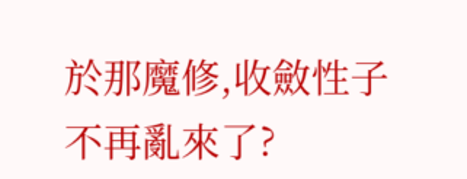於那魔修,收斂性子不再亂來了?